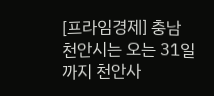[프라임경제] 충남 천안시는 오는 31일까지 천안사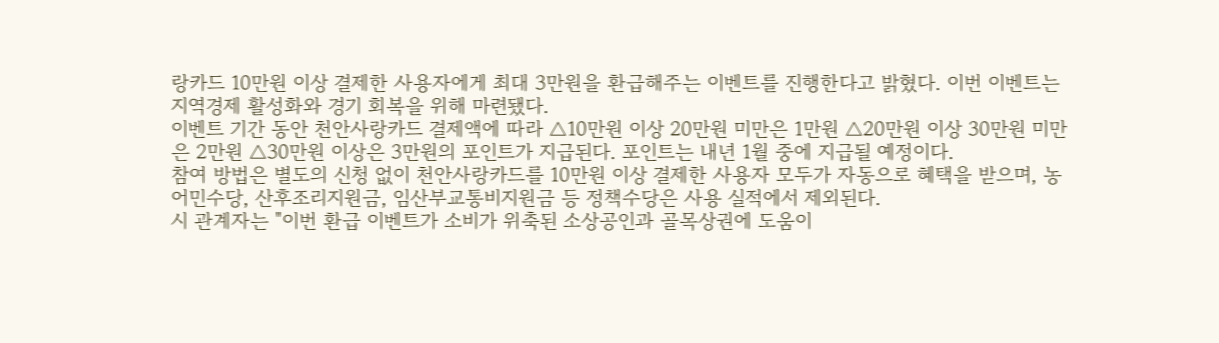랑카드 10만원 이상 결제한 사용자에게 최대 3만원을 환급해주는 이벤트를 진행한다고 밝혔다. 이번 이벤트는 지역경제 활성화와 경기 회복을 위해 마련됐다.
이벤트 기간 동안 천안사랑카드 결제액에 따라 △10만원 이상 20만원 미만은 1만원 △20만원 이상 30만원 미만은 2만원 △30만원 이상은 3만원의 포인트가 지급된다. 포인트는 내년 1월 중에 지급될 예정이다.
참여 방법은 별도의 신청 없이 천안사랑카드를 10만원 이상 결제한 사용자 모두가 자동으로 혜택을 받으며, 농어민수당, 산후조리지원금, 임산부교통비지원금 등 정책수당은 사용 실적에서 제외된다.
시 관계자는 "이번 환급 이벤트가 소비가 위축된 소상공인과 골목상권에 도움이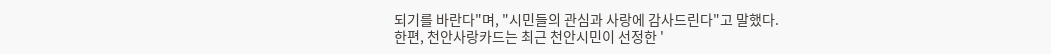되기를 바란다"며, "시민들의 관심과 사랑에 감사드린다"고 말했다.
한편, 천안사랑카드는 최근 천안시민이 선정한 '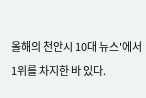올해의 천안시 10대 뉴스'에서 1위를 차지한 바 있다.